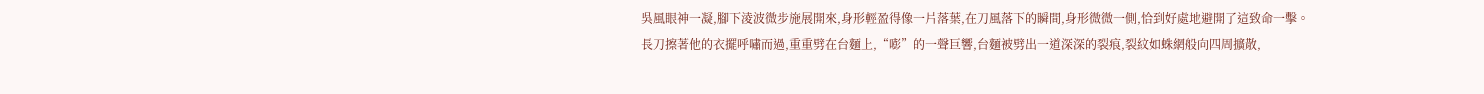吳風眼神一凝,腳下淩波微步施展開來,身形輕盈得像一片落葉,在刀風落下的瞬間,身形微微一側,恰到好處地避開了這致命一擊。
長刀擦著他的衣擺呼嘯而過,重重劈在台麵上,“嘭”的一聲巨響,台麵被劈出一道深深的裂痕,裂紋如蛛網般向四周擴散,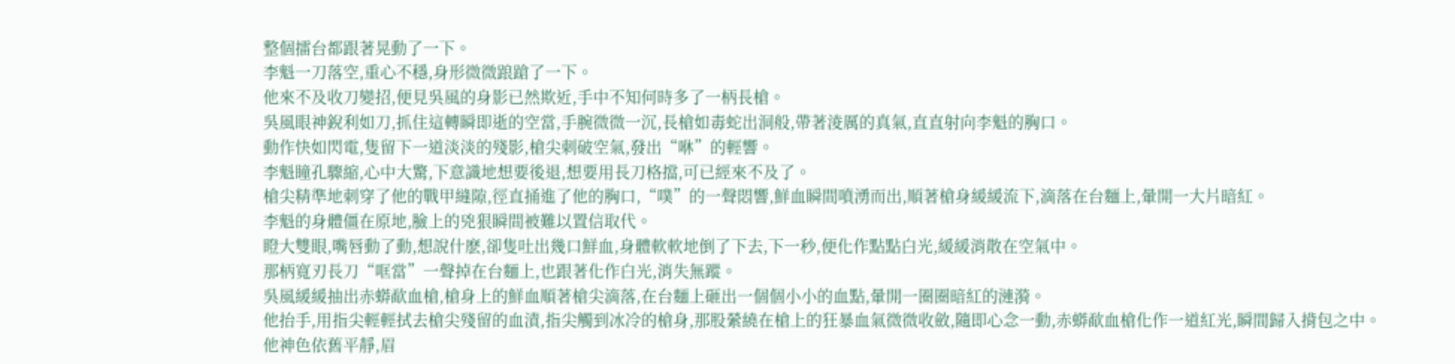整個擂台都跟著晃動了一下。
李魁一刀落空,重心不穩,身形微微踉蹌了一下。
他來不及收刀變招,便見吳風的身影已然欺近,手中不知何時多了一柄長槍。
吳風眼神銳利如刀,抓住這轉瞬即逝的空當,手腕微微一沉,長槍如毒蛇出洞般,帶著淩厲的真氣,直直射向李魁的胸口。
動作快如閃電,隻留下一道淡淡的殘影,槍尖刺破空氣,發出“咻”的輕響。
李魁瞳孔驟縮,心中大驚,下意識地想要後退,想要用長刀格擋,可已經來不及了。
槍尖精準地刺穿了他的戰甲縫隙,徑直捅進了他的胸口,“噗”的一聲悶響,鮮血瞬間噴湧而出,順著槍身緩緩流下,滴落在台麵上,暈開一大片暗紅。
李魁的身體僵在原地,臉上的兇狠瞬間被難以置信取代。
瞪大雙眼,嘴唇動了動,想說什麽,卻隻吐出幾口鮮血,身體軟軟地倒了下去,下一秒,便化作點點白光,緩緩消散在空氣中。
那柄寬刃長刀“哐當”一聲掉在台麵上,也跟著化作白光,消失無蹤。
吳風緩緩抽出赤蟒歃血槍,槍身上的鮮血順著槍尖滴落,在台麵上砸出一個個小小的血點,暈開一圈圈暗紅的漣漪。
他抬手,用指尖輕輕拭去槍尖殘留的血漬,指尖觸到冰冷的槍身,那股縈繞在槍上的狂暴血氣微微收斂,隨即心念一動,赤蟒歃血槍化作一道紅光,瞬間歸入揹包之中。
他神色依舊平靜,眉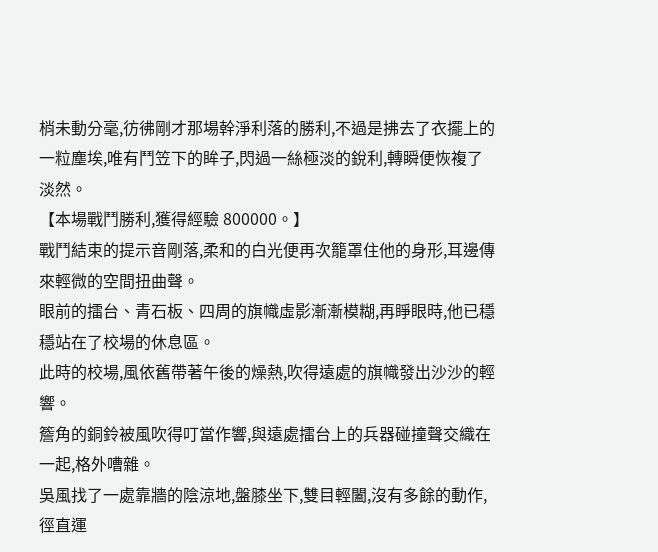梢未動分毫,彷彿剛才那場幹淨利落的勝利,不過是拂去了衣擺上的一粒塵埃,唯有鬥笠下的眸子,閃過一絲極淡的銳利,轉瞬便恢複了淡然。
【本場戰鬥勝利,獲得經驗 800000。】
戰鬥結束的提示音剛落,柔和的白光便再次籠罩住他的身形,耳邊傳來輕微的空間扭曲聲。
眼前的擂台、青石板、四周的旗幟虛影漸漸模糊,再睜眼時,他已穩穩站在了校場的休息區。
此時的校場,風依舊帶著午後的燥熱,吹得遠處的旗幟發出沙沙的輕響。
簷角的銅鈴被風吹得叮當作響,與遠處擂台上的兵器碰撞聲交織在一起,格外嘈雜。
吳風找了一處靠牆的陰涼地,盤膝坐下,雙目輕闔,沒有多餘的動作,徑直運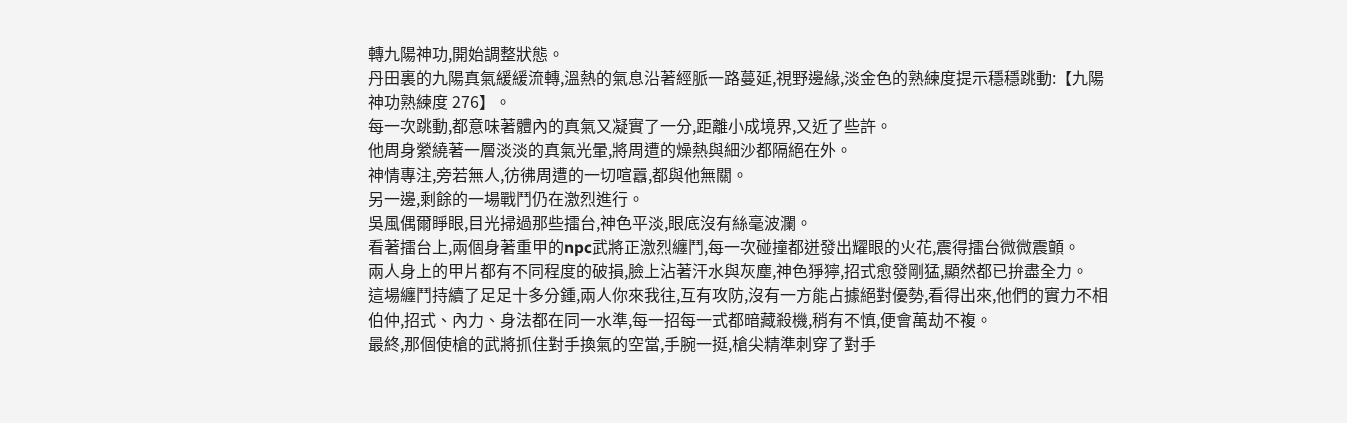轉九陽神功,開始調整狀態。
丹田裏的九陽真氣緩緩流轉,溫熱的氣息沿著經脈一路蔓延,視野邊緣,淡金色的熟練度提示穩穩跳動:【九陽神功熟練度 276】。
每一次跳動,都意味著體內的真氣又凝實了一分,距離小成境界,又近了些許。
他周身縈繞著一層淡淡的真氣光暈,將周遭的燥熱與細沙都隔絕在外。
神情專注,旁若無人,彷彿周遭的一切喧囂,都與他無關。
另一邊,剩餘的一場戰鬥仍在激烈進行。
吳風偶爾睜眼,目光掃過那些擂台,神色平淡,眼底沒有絲毫波瀾。
看著擂台上,兩個身著重甲的npc武將正激烈纏鬥,每一次碰撞都迸發出耀眼的火花,震得擂台微微震顫。
兩人身上的甲片都有不同程度的破損,臉上沾著汗水與灰塵,神色猙獰,招式愈發剛猛,顯然都已拚盡全力。
這場纏鬥持續了足足十多分鍾,兩人你來我往,互有攻防,沒有一方能占據絕對優勢,看得出來,他們的實力不相伯仲,招式、內力、身法都在同一水準,每一招每一式都暗藏殺機,稍有不慎,便會萬劫不複。
最終,那個使槍的武將抓住對手換氣的空當,手腕一挺,槍尖精準刺穿了對手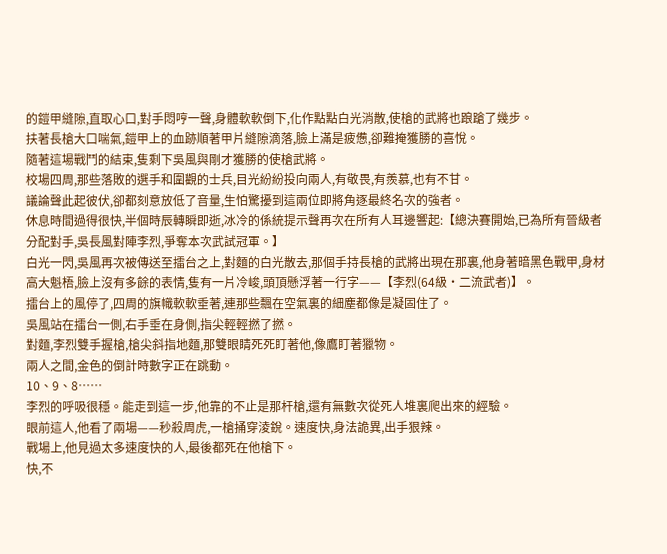的鎧甲縫隙,直取心口,對手悶哼一聲,身體軟軟倒下,化作點點白光消散,使槍的武將也踉蹌了幾步。
扶著長槍大口喘氣,鎧甲上的血跡順著甲片縫隙滴落,臉上滿是疲憊,卻難掩獲勝的喜悅。
隨著這場戰鬥的結束,隻剩下吳風與剛才獲勝的使槍武將。
校場四周,那些落敗的選手和圍觀的士兵,目光紛紛投向兩人,有敬畏,有羨慕,也有不甘。
議論聲此起彼伏,卻都刻意放低了音量,生怕驚擾到這兩位即將角逐最終名次的強者。
休息時間過得很快,半個時辰轉瞬即逝,冰冷的係統提示聲再次在所有人耳邊響起:【總決賽開始,已為所有晉級者分配對手,吳長風對陣李烈,爭奪本次武試冠軍。】
白光一閃,吳風再次被傳送至擂台之上,對麵的白光散去,那個手持長槍的武將出現在那裏,他身著暗黑色戰甲,身材高大魁梧,臉上沒有多餘的表情,隻有一片冷峻,頭頂懸浮著一行字——【李烈(64級·二流武者)】。
擂台上的風停了,四周的旗幟軟軟垂著,連那些飄在空氣裏的細塵都像是凝固住了。
吳風站在擂台一側,右手垂在身側,指尖輕輕撚了撚。
對麵,李烈雙手握槍,槍尖斜指地麵,那雙眼睛死死盯著他,像鷹盯著獵物。
兩人之間,金色的倒計時數字正在跳動。
10、9、8……
李烈的呼吸很穩。能走到這一步,他靠的不止是那杆槍,還有無數次從死人堆裏爬出來的經驗。
眼前這人,他看了兩場——秒殺周虎,一槍捅穿淩銳。速度快,身法詭異,出手狠辣。
戰場上,他見過太多速度快的人,最後都死在他槍下。
快,不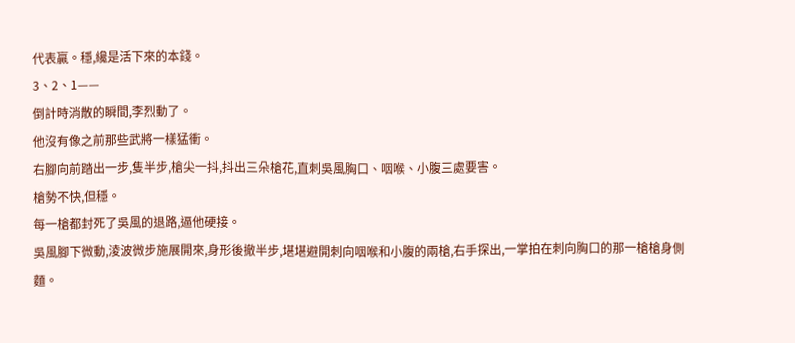代表贏。穩,纔是活下來的本錢。
3、2、1——
倒計時消散的瞬間,李烈動了。
他沒有像之前那些武將一樣猛衝。
右腳向前踏出一步,隻半步,槍尖一抖,抖出三朵槍花,直刺吳風胸口、咽喉、小腹三處要害。
槍勢不快,但穩。
每一槍都封死了吳風的退路,逼他硬接。
吳風腳下微動,淩波微步施展開來,身形後撤半步,堪堪避開刺向咽喉和小腹的兩槍,右手探出,一掌拍在刺向胸口的那一槍槍身側麵。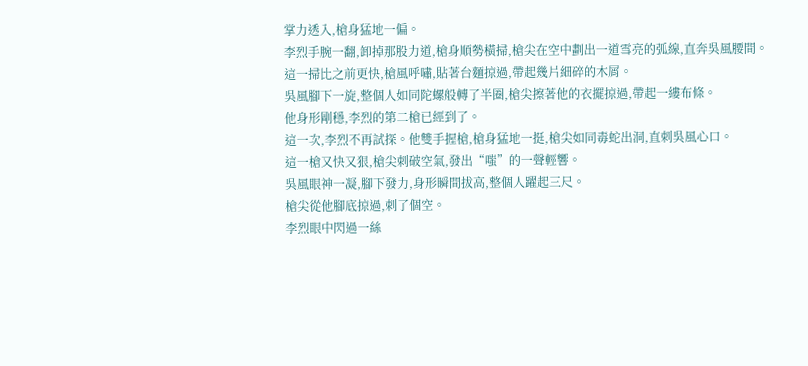掌力透入,槍身猛地一偏。
李烈手腕一翻,卸掉那股力道,槍身順勢橫掃,槍尖在空中劃出一道雪亮的弧線,直奔吳風腰間。
這一掃比之前更快,槍風呼嘯,貼著台麵掠過,帶起幾片細碎的木屑。
吳風腳下一旋,整個人如同陀螺般轉了半圈,槍尖擦著他的衣擺掠過,帶起一縷布條。
他身形剛穩,李烈的第二槍已經到了。
這一次,李烈不再試探。他雙手握槍,槍身猛地一挺,槍尖如同毒蛇出洞,直刺吳風心口。
這一槍又快又狠,槍尖刺破空氣,發出“嗤”的一聲輕響。
吳風眼神一凝,腳下發力,身形瞬間拔高,整個人躍起三尺。
槍尖從他腳底掠過,刺了個空。
李烈眼中閃過一絲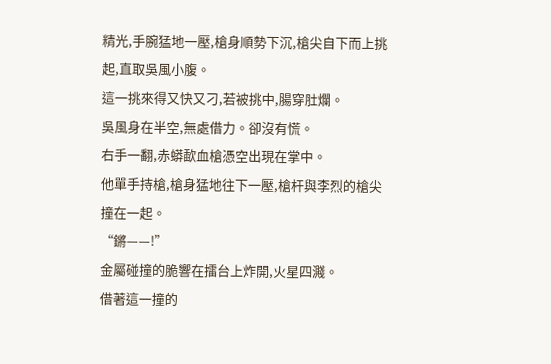精光,手腕猛地一壓,槍身順勢下沉,槍尖自下而上挑起,直取吳風小腹。
這一挑來得又快又刁,若被挑中,腸穿肚爛。
吳風身在半空,無處借力。卻沒有慌。
右手一翻,赤蟒歃血槍憑空出現在掌中。
他單手持槍,槍身猛地往下一壓,槍杆與李烈的槍尖撞在一起。
“鏘——!”
金屬碰撞的脆響在擂台上炸開,火星四濺。
借著這一撞的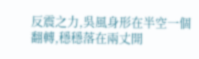反震之力,吳風身形在半空一個翻轉,穩穩落在兩丈開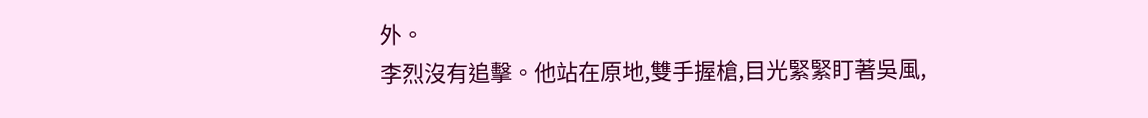外。
李烈沒有追擊。他站在原地,雙手握槍,目光緊緊盯著吳風,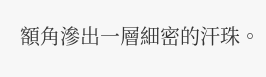額角滲出一層細密的汗珠。